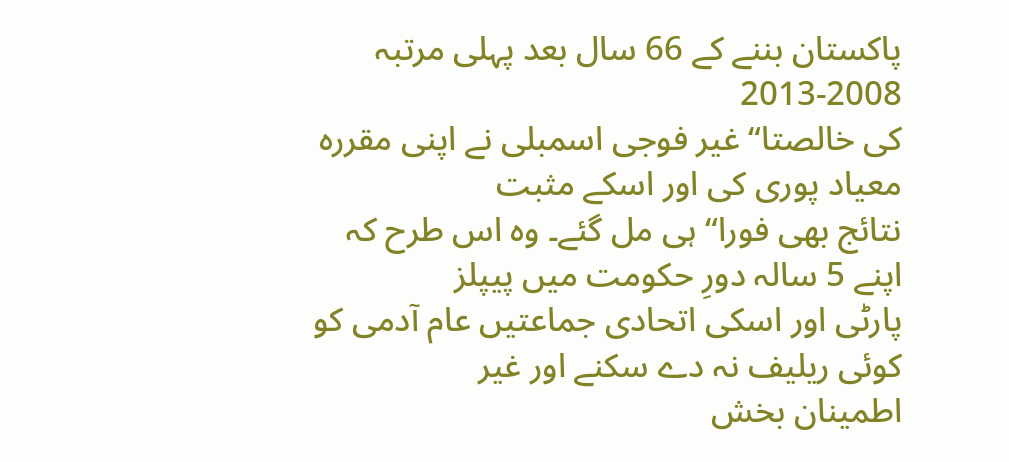پاکستان بننے کے 66 سال بعد پہلی مرتبہ 2008-2013
کی خالصتا“ غیر فوجی اسمبلی نے اپنی مقررہ معیاد پوری کی اور اسکے مثبت
نتائج بھی فورا“ ہی مل گئے۔ وہ اس طرح کہ اپنے 5 سالہ دورِ حکومت میں پیپلز
پارٹی اور اسکی اتحادی جماعتیں عام آدمی کو کوئی ریلیف نہ دے سکنے اور غیر
اطمینان بخش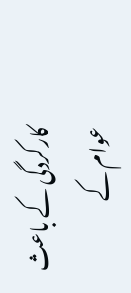کارکردگی کے باعث عوام کے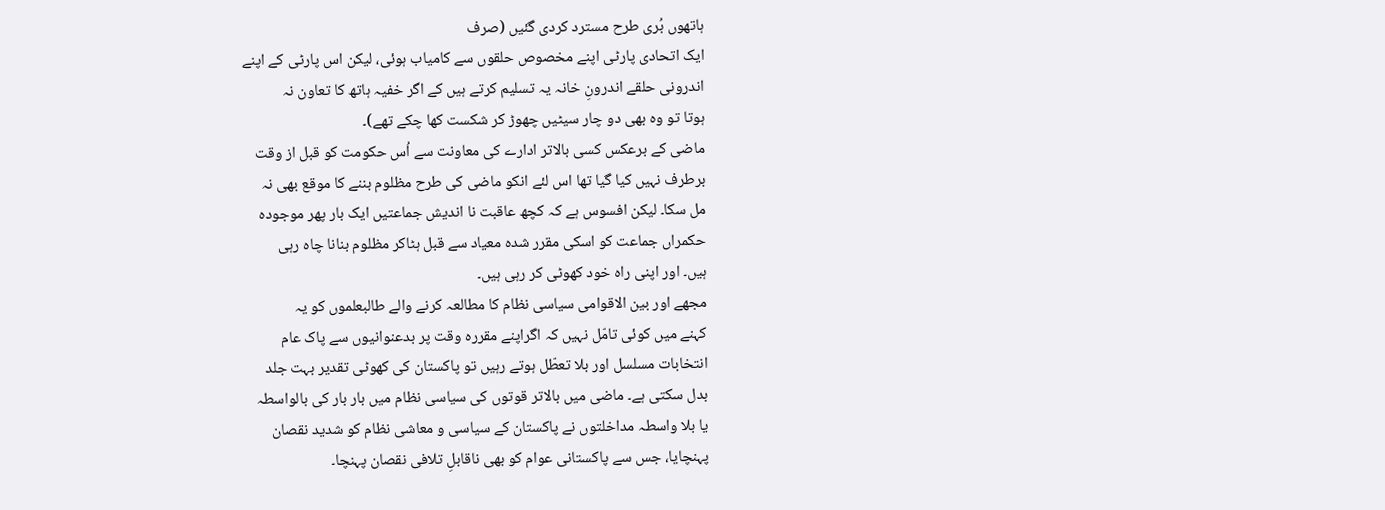ہاتھوں بُری طرح مسترد کردی گئیں (صرف
ایک اتحادی پارٹی اپنے مخصوص حلقوں سے کامیاب ہوئی، لیکن اس پارٹی کے اپنے
اندرونی حلقے اندرونِ خانہ یہ تسلیم کرتے ہیں کے اگر خفیہ ہاتھ کا تعاون نہ
ہوتا تو وہ بھی دو چار سیٹیں چھوڑ کر شکست کھا چکے تھے)۔
ماضی کے برعکس کسی بالاتر ادارے کی معاونت سے اُس حکومت کو قبل از وقت
برطرف نہیں کیا گیا تھا اس لئے انکو ماضی کی طرح مظلوم بننے کا موقع بھی نہ
مل سکا۔ لیکن افسوس ہے کہ کچھ عاقبت نا اندیش جماعتیں ایک بار پھر موجودہ
حکمراں جماعت کو اسکی مقرر شدہ معیاد سے قبل ہٹاکر مظلوم بنانا چاہ رہی
ہیں۔ اور اپنی راہ خود کھوٹی کر رہی ہیں۔
مجھے اور بین الاقوامی سیاسی نظام کا مطالعہ کرنے والے طالبعلموں کو یہ
کہنے میں کوئی تامّل نہیں کہ اگراپنے مقررہ وقت پر بدعنوانیوں سے پاک عام
انتخابات مسلسل اور بلا تعطّل ہوتے رہیں تو پاکستان کی کھوٹی تقدیر بہت جلد
بدل سکتی ہے۔ ماضی میں بالاتر قوتوں کی سیاسی نظام میں بار بار کی بالواسطہ
یا بلا واسطہ مداخلتوں نے پاکستان کے سیاسی و معاشی نظام کو شدید نقصان
پہنچایا، جس سے پاکستانی عوام کو بھی ناقابلِ تلافی نقصان پہنچا۔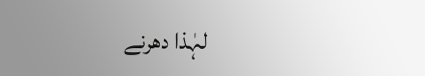لہٰذا دھرنے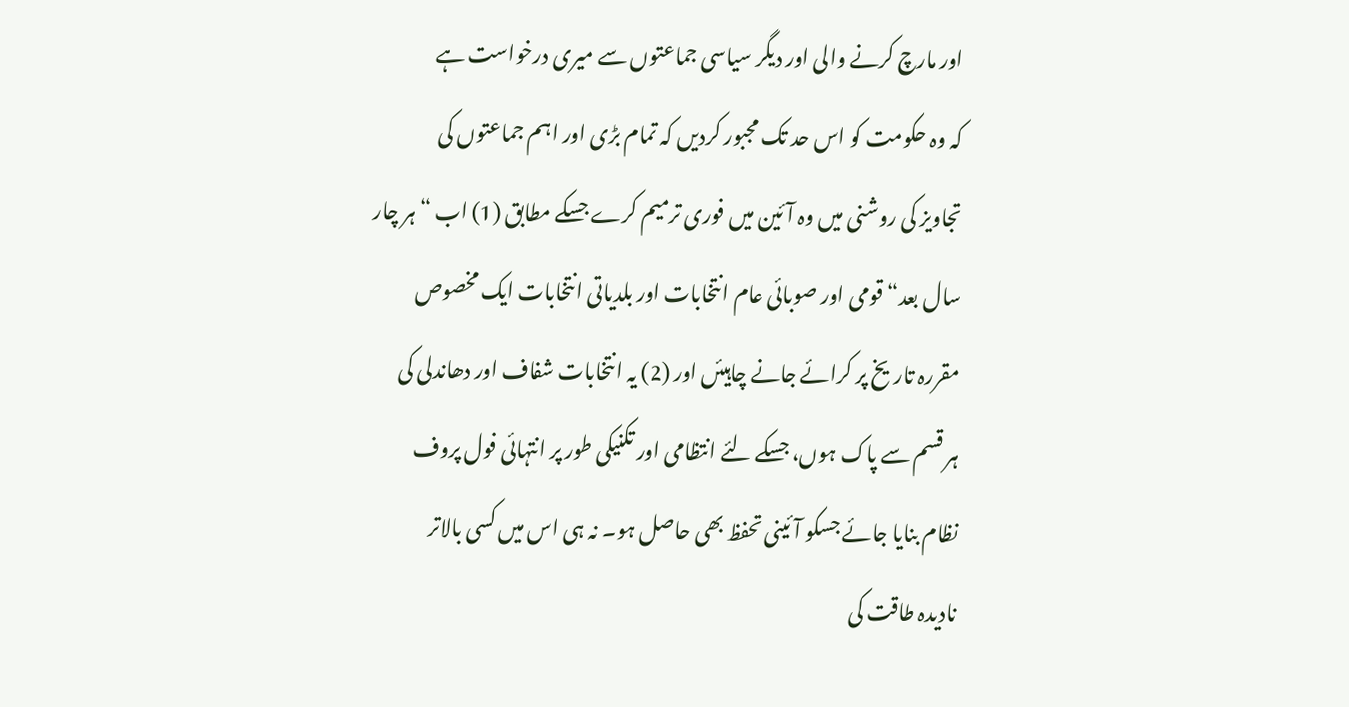اور مارچ کرنے والی اور دیگر سیاسی جماعتوں سے میری درخواست ہے
کہ وہ حکومت کو اس حد تک مجبور کردیں کہ تمام بڑی اور اہم جماعتوں کی
تجاویز کی روشنی میں وہ آئین میں فوری ترمیم کرے جسکے مطابق (1) اب “ہر چار
سال بعد“ قومی اور صوبائی عام انتخابات اور بلدیاتی انتخابات ایک مخصوص
مقررہ تاریخ پر کرائے جانے چاہیئں اور (2) یہ انتخابات شفاف اور دھاندلی کی
ہر قسم سے پاک ہوں، جسکے لئے انتظامی اور تکنیکی طور پر انتہائی فول پروف
نظام بنایا جائے جسکو آئینی تحفظ بھی حاصل ہو۔ نہ ہی اس میں کسی بالاتر
نادیدہ طاقت کی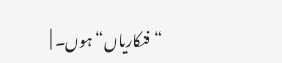“فنکاریاں“ ہوں۔ |